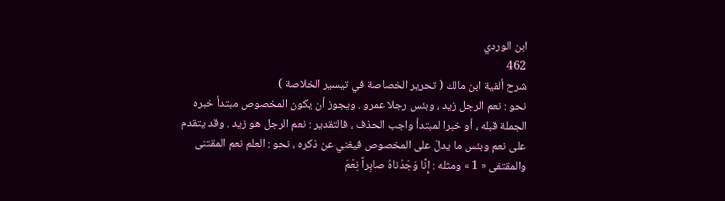ابن الوردي
462
شرح ألفية ابن مالك ( تحرير الخصاصة في تيسير الخلاصة )
نحو : نعم الرجل زيد ، وبئس رجلا عمرو . ويجوز أن يكون المخصوص مبتدأ خبره الجملة قبله ، أو خبرا لمبتدأ واجب الحذف ، فالتقدير : نعم الرجل هو زيد . وقد يتقدم على نعم وبئس ما يدلّ على المخصوص فيغني عن ذكره ، نحو : العلم نعم المقتنى والمقتفى « 1 » ومثله : إِنَّا وَجَدْناهُ صابِراً نِعْمَ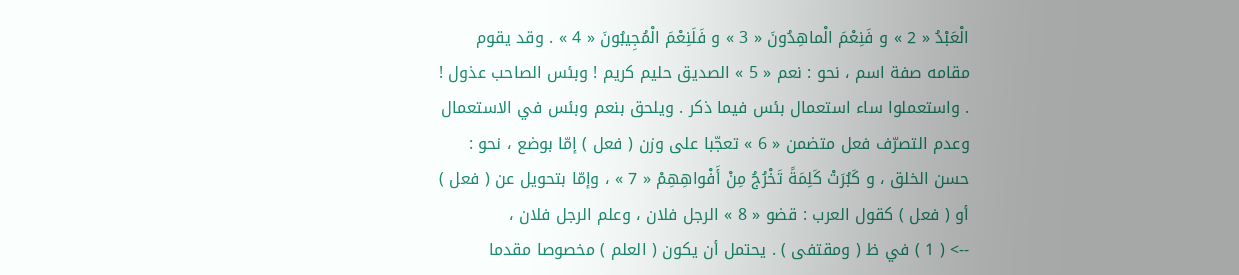الْعَبْدُ « 2 » و فَنِعْمَ الْماهِدُونَ « 3 » و فَلَنِعْمَ الْمُجِيبُونَ « 4 » . وقد يقوم مقامه صفة اسم ، نحو : نعم « 5 » الصديق حليم كريم ! وبئس الصاحب عذول ! . واستعملوا ساء استعمال بئس فيما ذكر . ويلحق بنعم وبئس في الاستعمال وعدم التصرّف فعل متضمن « 6 » تعجّبا على وزن ( فعل ) إمّا بوضع ، نحو : حسن الخلق ، و كَبُرَتْ كَلِمَةً تَخْرُجُ مِنْ أَفْواهِهِمْ « 7 » ، وإمّا بتحويل عن ( فعل ) أو ( فعل ) كقول العرب : قضو « 8 » الرجل فلان ، وعلم الرجل فلان ،
--> ( 1 ) في ظ ( ومقتفى ) . يحتمل أن يكون ( العلم ) مخصوصا مقدما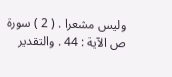وليس مشعرا . ( 2 ) سورة ص الآية : 44 . والتقدير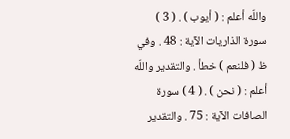واللّه أعلم : ( أيوب ) . ( 3 ) سورة الذاريات الآية : 48 . وفي ظ ( فلنعم ) خطأ . والتقدير واللّه أعلم : ( نحن ) . ( 4 ) سورة الصافات الآية : 75 . والتقدير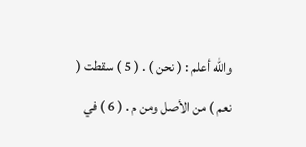واللّه أعلم : ( نحن ) . ( 5 ) سقطت ( نعم ) من الأصل ومن م . ( 6 ) في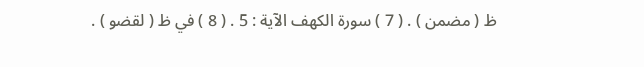ظ ( مضمن ) . ( 7 ) سورة الكهف الآية : 5 . ( 8 ) في ظ ( لقضو ) .